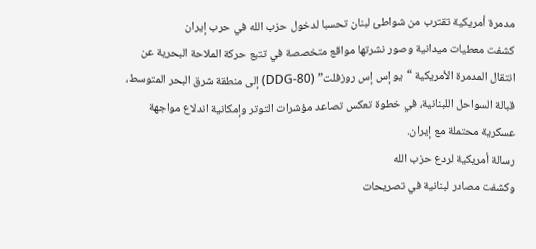مدمرة أمريكية تقترب من شواطئ لبنان تحسبا لدخول حزب الله في حرب إيران
كشفت معطيات ميدانية وصور نشرتها مواقع متخصصة في تتبع حركة الملاحة البحرية عن انتقال المدمرة الأمريكية “يو إس إس روزفلت” (DDG-80) إلى منطقة شرق البحر المتوسط، قبالة السواحل اللبنانية، في خطوة تعكس تصاعد مؤشرات التوتر وإمكانية اندلاع مواجهة عسكرية محتملة مع إيران.
رسالة أمريكية لردع حزب الله
وكشفت مصادر لبنانية في تصريحات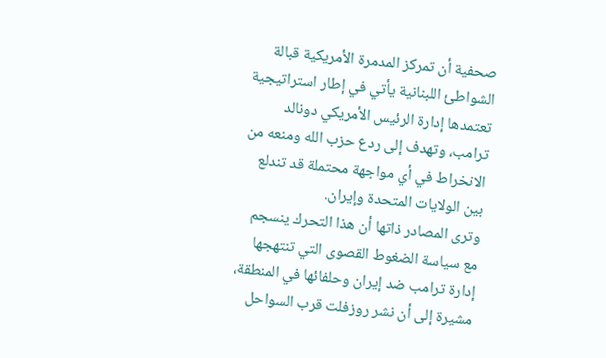صحفية أن تمركز المدمرة الأمريكية قبالة الشواطئ اللبنانية يأتي في إطار استراتيجية تعتمدها إدارة الرئيس الأمريكي دونالد ترامب، وتهدف إلى ردع حزب الله ومنعه من الانخراط في أي مواجهة محتملة قد تندلع بين الولايات المتحدة وإيران.
وترى المصادر ذاتها أن هذا التحرك ينسجم مع سياسة الضغوط القصوى التي تنتهجها إدارة ترامب ضد إيران وحلفائها في المنطقة، مشيرة إلى أن نشر روزفلت قرب السواحل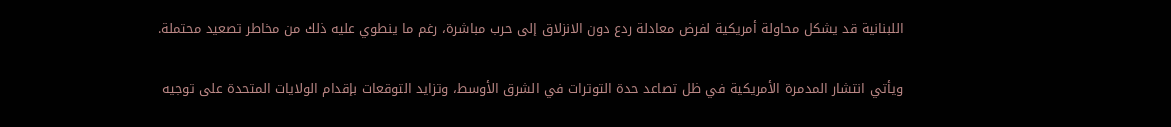اللبنانية قد يشكل محاولة أمريكية لفرض معادلة ردع دون الانزلاق إلى حرب مباشرة، رغم ما ينطوي عليه ذلك من مخاطر تصعيد محتملة.

ويأتي انتشار المدمرة الأمريكية في ظل تصاعد حدة التوترات في الشرق الأوسط، وتزايد التوقعات بإقدام الولايات المتحدة على توجيه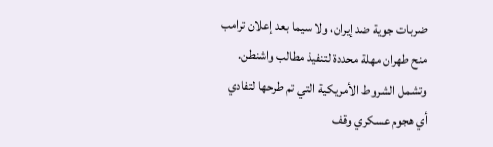ضربات جوية ضد إيران، ولا سيما بعد إعلان ترامب منح طهران مهلة محددة لتنفيذ مطالب واشنطن.
وتشمل الشروط الأمريكية التي تم طرحها لتفادي أي هجوم عسكري وقف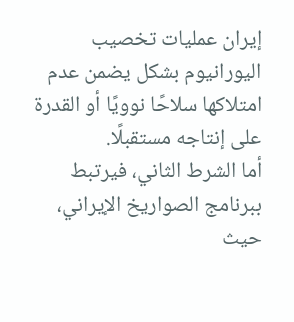إيران عمليات تخصيب اليورانيوم بشكل يضمن عدم امتلاكها سلاحًا نوويًا أو القدرة على إنتاجه مستقبلًا.
أما الشرط الثاني، فيرتبط ببرنامج الصواريخ الإيراني، حيث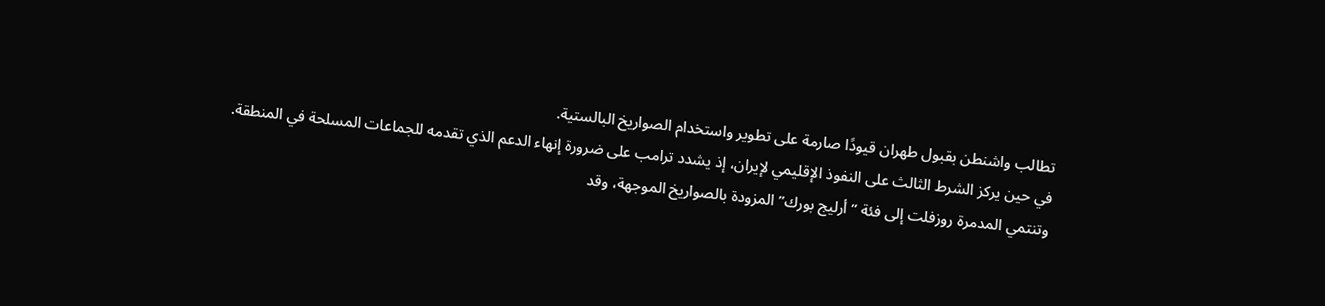تطالب واشنطن بقبول طهران قيودًا صارمة على تطوير واستخدام الصواريخ البالستية.
في حين يركز الشرط الثالث على النفوذ الإقليمي لإيران، إذ يشدد ترامب على ضرورة إنهاء الدعم الذي تقدمه للجماعات المسلحة في المنطقة.
وتنتمي المدمرة روزفلت إلى فئة “أرليج بورك” المزودة بالصواريخ الموجهة، وقد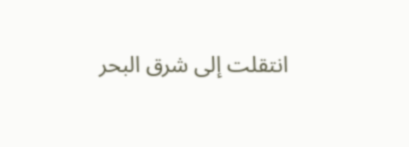انتقلت إلى شرق البحر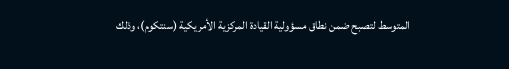المتوسط لتصبح ضمن نطاق مسؤولية القيادة المركزية الأمريكية (سنتكوم)، وذلك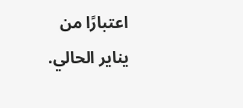اعتبارًا من يناير الحالي.